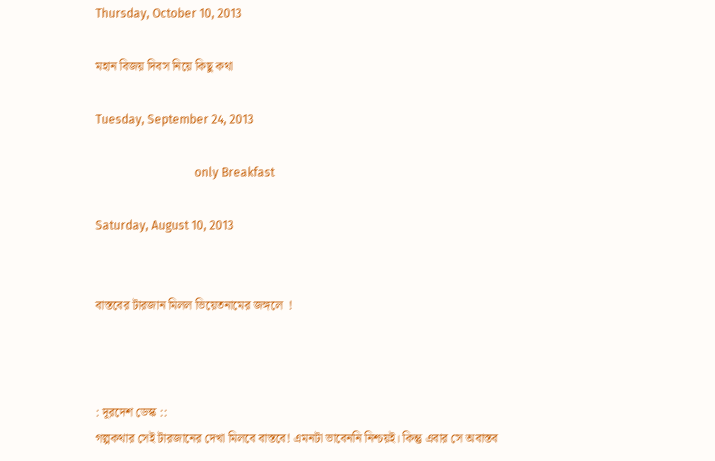Thursday, October 10, 2013

মহান বিজয় দিবস নিয়ে কিছু কথা

Tuesday, September 24, 2013

                                 only Breakfast

Saturday, August 10, 2013


বাস্তবের টারজান মিলল ভিয়েতনামের জঙ্গলে  !



: দূরদেশ ডেস্ক ::
গল্পকথার সেই টারজানের দেখা মিলবে বাস্তবে! এমনটা ভাবেননি নিশ্চয়ই। কিন্তু এবার সে অবাস্তব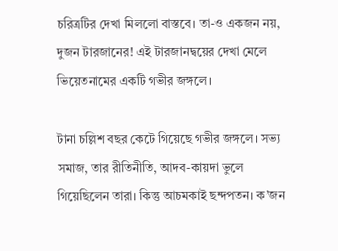চরিত্রটির দেখা মিললো বাস্তবে। তা-ও একজন নয়, দুজন টারজানের! এই টারজানদ্বয়ের দেখা মেলে ভিয়েতনামের একটি গভীর জঙ্গলে।

টানা চল্লিশ বছর কেটে গিয়েছে গভীর জঙ্গলে। সভ্য সমাজ, তার রীতিনীতি, আদব-কায়দা ভুলে গিয়েছিলেন তারা। কিন্তু আচমকাই ছন্দপতন। ক’জন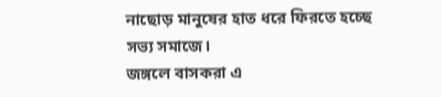নাছোড় মানুষের হাত ধরে ফিরতে হচ্ছে সভ্য সমাজে।
জঙ্গলে বাসকরা এ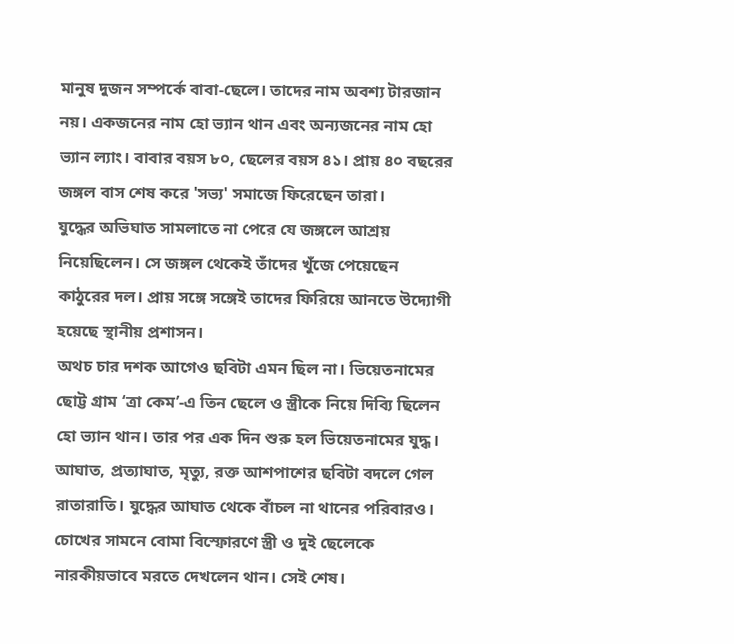মানুষ দুজন সম্পর্কে বাবা-ছেলে। তাদের নাম অবশ্য টারজান নয়। একজনের নাম হো ভ্যান থান এবং অন্যজনের নাম হো ভ্যান ল্যাং। বাবার বয়স ৮০, ছেলের বয়স ৪১। প্রায় ৪০ বছরের জঙ্গল বাস শেষ করে 'সভ্য' সমাজে ফিরেছেন তারা।
যুদ্ধের অভিঘাত সামলাতে না পেরে যে জঙ্গলে আশ্রয় নিয়েছিলেন। সে জঙ্গল থেকেই তাঁদের খুঁজে পেয়েছেন কাঠুরের দল। প্রায় সঙ্গে সঙ্গেই তাদের ফিরিয়ে আনতে উদ্যোগী হয়েছে স্থানীয় প্রশাসন।
অথচ চার দশক আগেও ছবিটা এমন ছিল না। ভিয়েতনামের ছোট্ট গ্রাম ‘ত্রা কেম’-এ তিন ছেলে ও স্ত্রীকে নিয়ে দিব্যি ছিলেন হো ভ্যান থান। তার পর এক দিন শুরু হল ভিয়েতনামের যুদ্ধ। আঘাত, প্রত্যাঘাত, মৃত্যু, রক্ত আশপাশের ছবিটা বদলে গেল রাতারাতি। যুদ্ধের আঘাত থেকে বাঁচল না থানের পরিবারও। চোখের সামনে বোমা বিস্ফোরণে স্ত্রী ও দুই ছেলেকে নারকীয়ভাবে মরতে দেখলেন থান। সেই শেষ।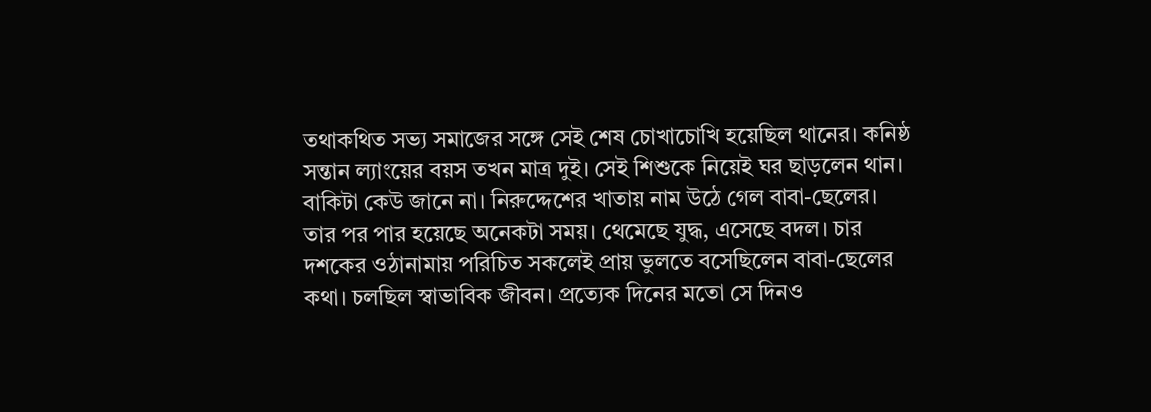তথাকথিত সভ্য সমাজের সঙ্গে সেই শেষ চোখাচোখি হয়েছিল থানের। কনিষ্ঠ সন্তান ল্যাংয়ের বয়স তখন মাত্র দুই। সেই শিশুকে নিয়েই ঘর ছাড়লেন থান। বাকিটা কেউ জানে না। নিরুদ্দেশের খাতায় নাম উঠে গেল বাবা-ছেলের।
তার পর পার হয়েছে অনেকটা সময়। থেমেছে যুদ্ধ, এসেছে বদল। চার দশকের ওঠানামায় পরিচিত সকলেই প্রায় ভুলতে বসেছিলেন বাবা-ছেলের কথা। চলছিল স্বাভাবিক জীবন। প্রত্যেক দিনের মতো সে দিনও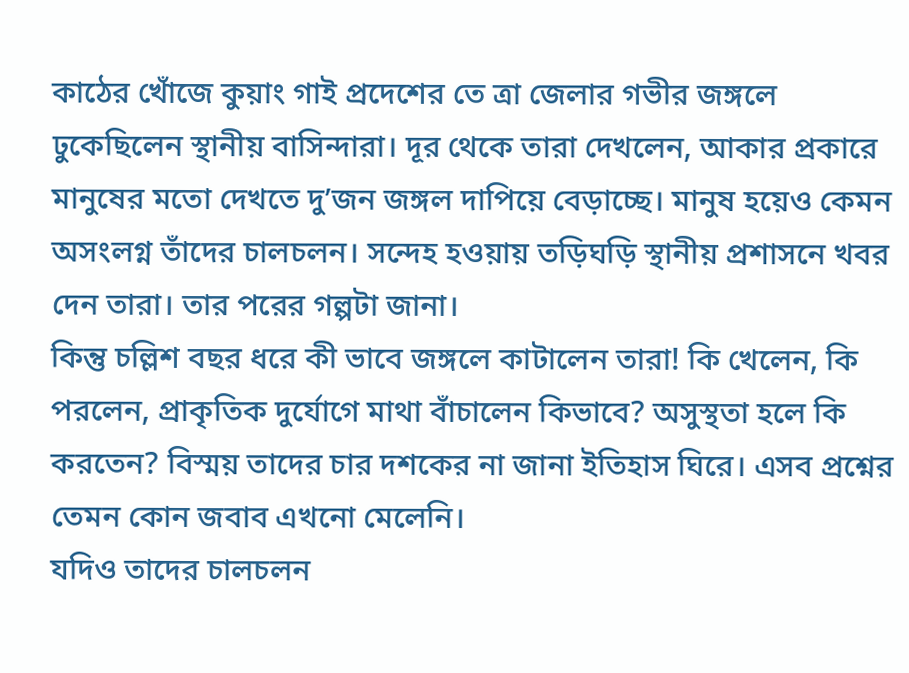কাঠের খোঁজে কুয়াং গাই প্রদেশের তে ত্রা জেলার গভীর জঙ্গলে ঢুকেছিলেন স্থানীয় বাসিন্দারা। দূর থেকে তারা দেখলেন, আকার প্রকারে মানুষের মতো দেখতে দু’জন জঙ্গল দাপিয়ে বেড়াচ্ছে। মানুষ হয়েও কেমন অসংলগ্ন তাঁদের চালচলন। সন্দেহ হওয়ায় তড়িঘড়ি স্থানীয় প্রশাসনে খবর দেন তারা। তার পরের গল্পটা জানা।
কিন্তু চল্লিশ বছর ধরে কী ভাবে জঙ্গলে কাটালেন তারা! কি খেলেন, কি পরলেন, প্রাকৃতিক দুর্যোগে মাথা বাঁচালেন কিভাবে? অসুস্থতা হলে কি করতেন? বিস্ময় তাদের চার দশকের না জানা ইতিহাস ঘিরে। এসব প্রশ্নের তেমন কোন জবাব এখনো মেলেনি।
যদিও তাদের চালচলন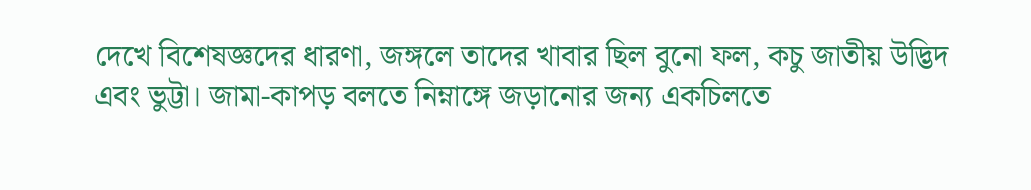দেখে বিশেষজ্ঞদের ধারণা, জঙ্গলে তাদের খাবার ছিল বুনো ফল, কচু জাতীয় উদ্ভিদ এবং ভুট্টা। জামা-কাপড় বলতে নিম্নাঙ্গে জড়ানোর জন্য একচিলতে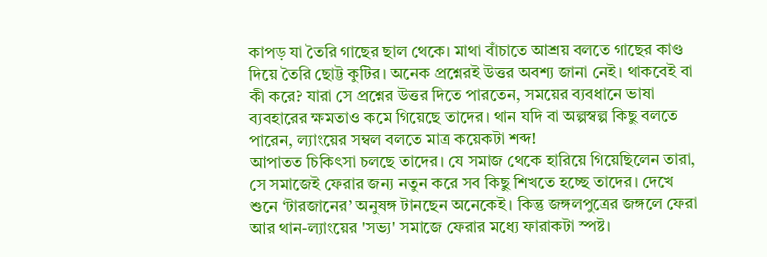কাপড় যা তৈরি গাছের ছাল থেকে। মাথা বাঁচাতে আশ্রয় বলতে গাছের কাণ্ড দিয়ে তৈরি ছোট্ট কুটির। অনেক প্রশ্নেরই উত্তর অবশ্য জানা নেই। থাকবেই বা কী করে? যারা সে প্রশ্নের উত্তর দিতে পারতেন, সময়ের ব্যবধানে ভাষা ব্যবহারের ক্ষমতাও কমে গিয়েছে তাদের। থান যদি বা অল্পস্বল্প কিছু বলতে পারেন, ল্যাংয়ের সম্বল বলতে মাত্র কয়েকটা শব্দ!
আপাতত চিকিৎসা চলছে তাদের। যে সমাজ থেকে হারিয়ে গিয়েছিলেন তারা, সে সমাজেই ফেরার জন্য নতুন করে সব কিছু শিখতে হচ্ছে তাদের। দেখে শুনে ‘টারজানের’ অনুষঙ্গ টানছেন অনেকেই। কিন্তু জঙ্গলপুত্রের জঙ্গলে ফেরা আর থান-ল্যাংয়ের 'সভ্য' সমাজে ফেরার মধ্যে ফারাকটা স্পষ্ট।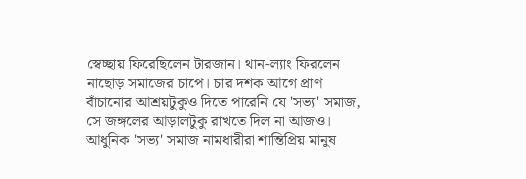স্বেচ্ছায় ফিরেছিলেন টারজান। থান-ল্যাং ফিরলেন নাছোড় সমাজের চাপে। চার দশক আগে প্রাণ বাঁচানোর আশ্রয়টুকুও দিতে পারেনি যে 'সভ্য' সমাজ, সে জঙ্গলের আড়ালটুকু রাখতে দিল না আজও। আধুনিক 'সভ্য' সমাজ নামধারীরা শান্তিপ্রিয় মানুষ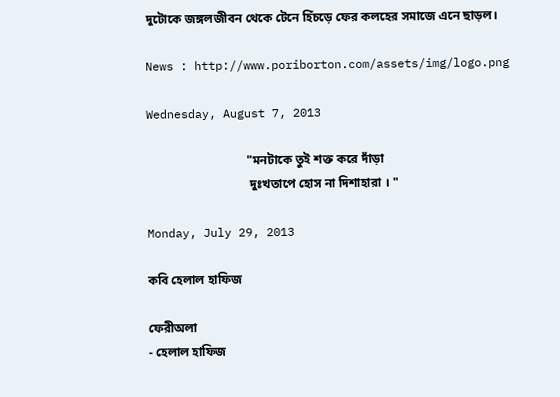দুটোকে জঙ্গলজীবন থেকে টেনে হিঁচড়ে ফের কলহের সমাজে এনে ছাড়ল।

News : http://www.poriborton.com/assets/img/logo.png

Wednesday, August 7, 2013

                                "মনটাকে তুই শক্ত করে দাঁড়া
                                 দুঃখতাপে হোস না দিশাহারা । "

Monday, July 29, 2013

কবি হেলাল হাফিজ

ফেরীঅলা
- হেলাল হাফিজ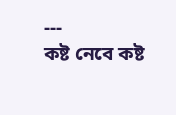---
কষ্ট নেবে কষ্ট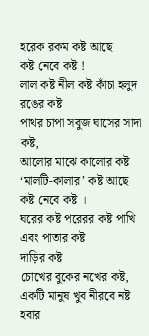হরেক রকম কষ্ট আছে
কষ্ট নেবে কষ্ট !
লাল কষ্ট নীল কষ্ট কাঁচা হলুদ রঙের কষ্ট
পাথর চাপা সবুজ ঘাসের সাদা কষ্ট,
আলোর মাঝে কালোর কষ্ট
‘মালটি-কালার’ কষ্ট আছে
কষ্ট নেবে কষ্ট ।
ঘরের কষ্ট পরেরর কষ্ট পাখি এবং পাতার কষ্ট
দাড়ির কষ্ট
চোখের বুকের নখের কষ্ট,
একটি মানুষ খুব নীরবে নষ্ট হবার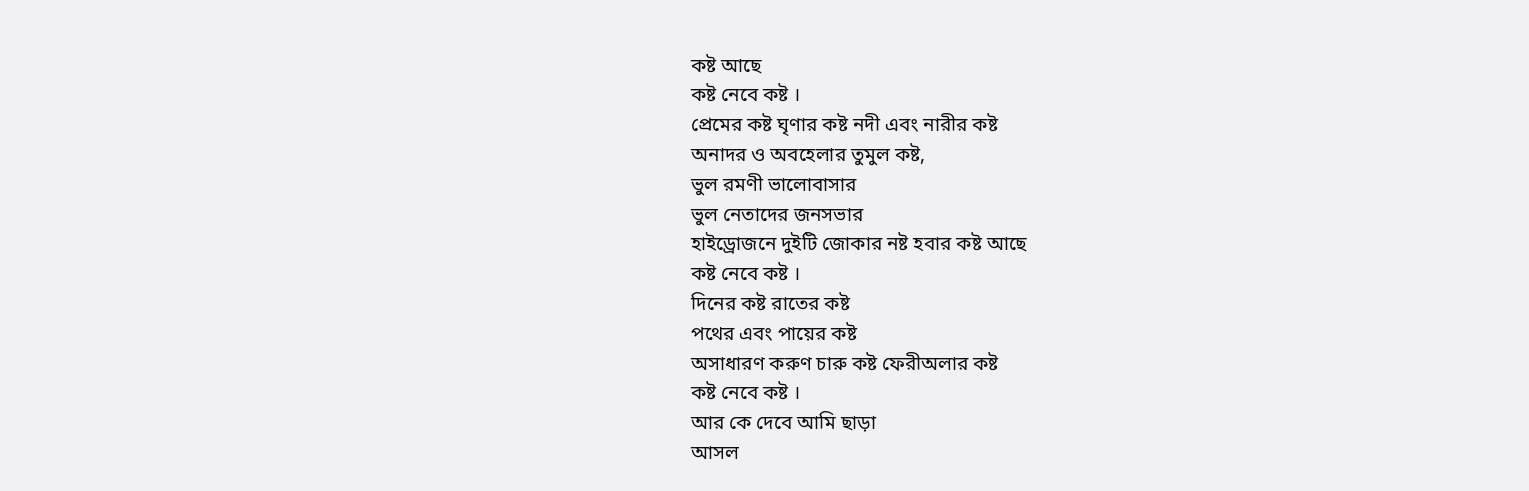কষ্ট আছে
কষ্ট নেবে কষ্ট ।
প্রেমের কষ্ট ঘৃণার কষ্ট নদী এবং নারীর কষ্ট
অনাদর ও অবহেলার তুমুল কষ্ট,
ভুল রমণী ভালোবাসার
ভুল নেতাদের জনসভার
হাইড্রোজনে দুইটি জোকার নষ্ট হবার কষ্ট আছে
কষ্ট নেবে কষ্ট ।
দিনের কষ্ট রাতের কষ্ট
পথের এবং পায়ের কষ্ট
অসাধারণ করুণ চারু কষ্ট ফেরীঅলার কষ্ট
কষ্ট নেবে কষ্ট ।
আর কে দেবে আমি ছাড়া
আসল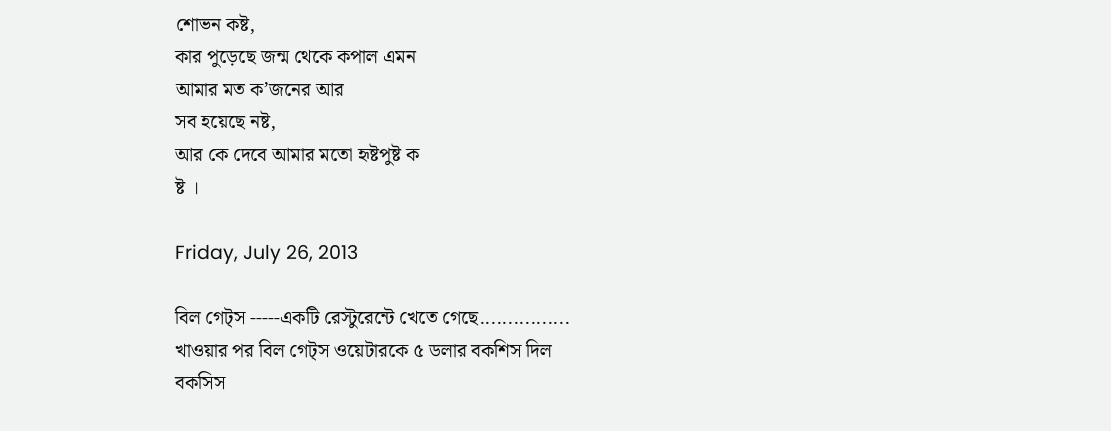শোভন কষ্ট,
কার পুড়েছে জন্ম থেকে কপাল এমন
আমার মত ক’জনের আর
সব হয়েছে নষ্ট,
আর কে দেবে আমার মতো হৃষ্টপুষ্ট ক
ষ্ট ।

Friday, July 26, 2013

বিল গেট্‌স -----একটি রেস্টুরেন্টে খেতে গেছে................
খাওয়ার পর বিল গেট্‌স ওয়েটারকে ৫ ডলার বকশিস দিল
বকসিস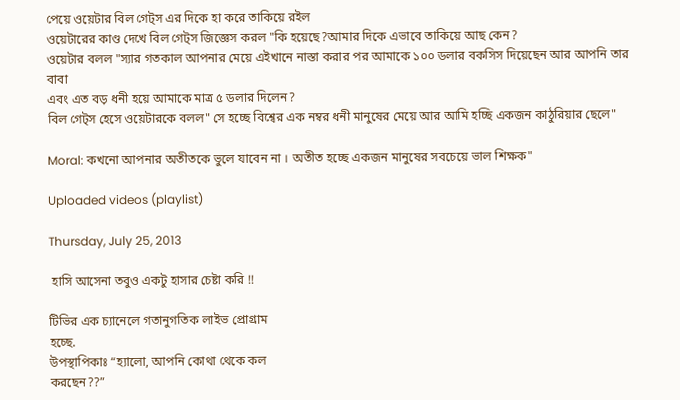পেয়ে ওয়েটার বিল গেট্‌স এর দিকে হা করে তাকিয়ে রইল
ওয়েটারের কাণ্ড দেখে বিল গেট্‌স জিজ্ঞেস করল "কি হয়েছে?আমার দিকে এভাবে তাকিয়ে আছ কেন?
ওয়েটার বলল "স্যার গতকাল আপনার মেয়ে এইখানে নাস্তা করার পর আমাকে ১০০ ডলার বকসিস দিয়েছেন আর আপনি তার বাবা
এবং এত বড় ধনী হয়ে আমাকে মাত্র ৫ ডলার দিলেন?
বিল গেট্‌স হেসে ওয়েটারকে বলল" সে হচ্ছে বিশ্বের এক নম্বর ধনী মানুষের মেয়ে আর আমি হচ্ছি একজন কাঠুরিয়ার ছেলে"

Moral: কখনো আপনার অতীতকে ভুলে যাবেন না । অতীত হচ্ছে একজন মানুষের সবচেয়ে ভাল শিক্ষক"

Uploaded videos (playlist)

Thursday, July 25, 2013

 হাসি আসেনা তবুও একটু হাসার চেষ্টা করি !!

টিভির এক চ্যানেলে গতানুগতিক লাইভ প্রোগ্রাম
হচ্ছে.
উপস্থাপিকাঃ “হ্যালো, আপনি কোথা থেকে কল
করছেন??”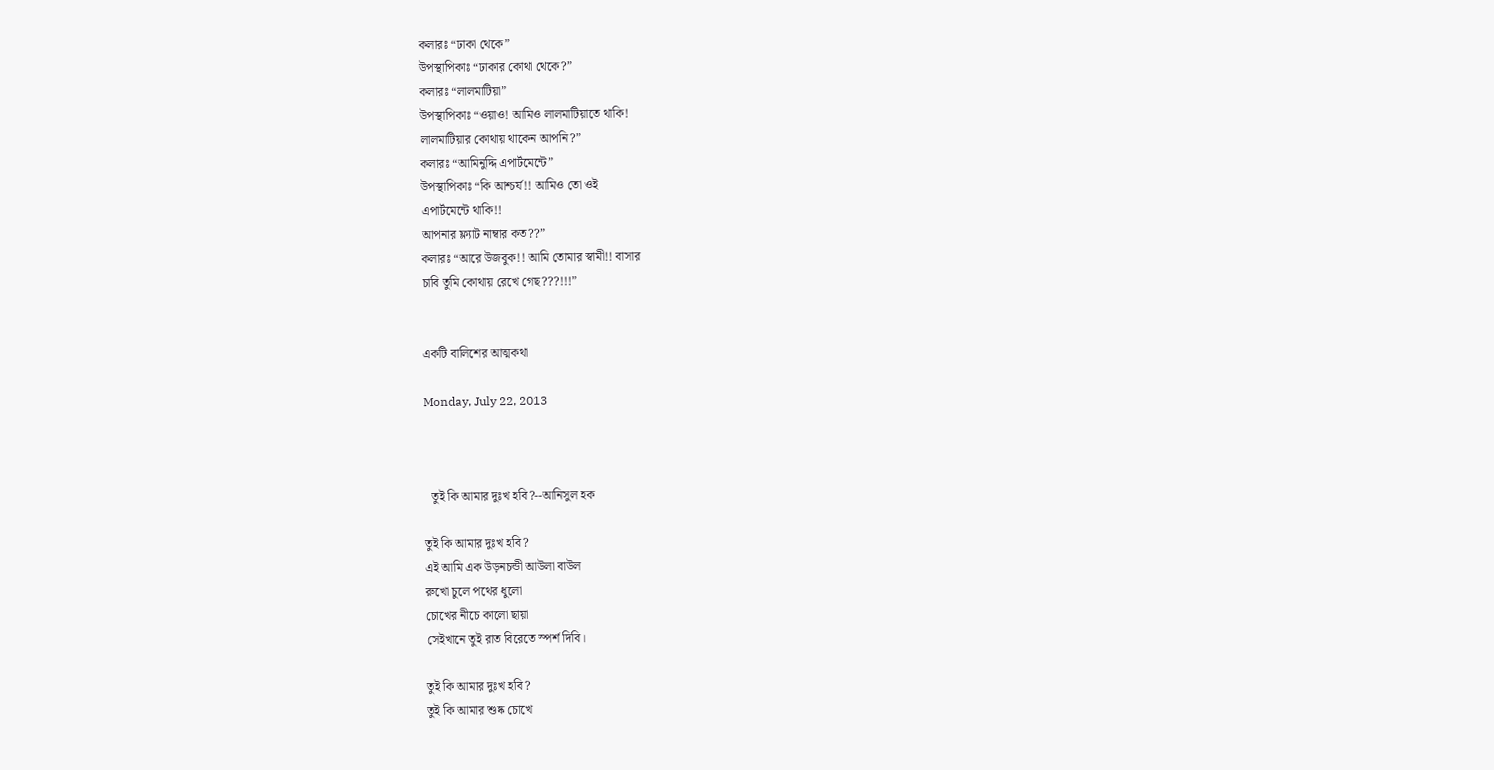কলারঃ “ঢাকা থেকে”
উপস্থাপিকাঃ “ঢাকার কোথা থেকে?”
কলারঃ “লালমাটিয়া”
উপস্থাপিকাঃ “ওয়াও! আমিও লালমাটিয়াতে থাকি!
লালমাটিয়ার কোথায় থাকেন আপনি?”
কলারঃ “আমিনুদ্দি এপার্টমেন্টে”
উপস্থাপিকাঃ “কি আশ্চর্য!! আমিও তো ওই
এপার্টমেন্টে থাকি!!
আপনার ফ্ল্যাট নাম্বার কত??”
কলারঃ “আরে উজবুক!! আমি তোমার স্বামী!! বাসার
চাবি তুমি কোথায় রেখে গেছ???!!!”


একটি বালিশের আত্মকথা

Monday, July 22, 2013



  তুই কি আমার দুঃখ হবি?--আনিসুল হক

তুই কি আমার দুঃখ হবি?
এই আমি এক উড়নচন্ডী আউলা বাউল
রুখো চুলে পথের ধুলো
চোখের নীচে কালো ছায়া
সেইখানে তুই রাত বিরেতে স্পর্শ দিবি।

তুই কি আমার দুঃখ হবি?
তুই কি আমার শুষ্ক চোখে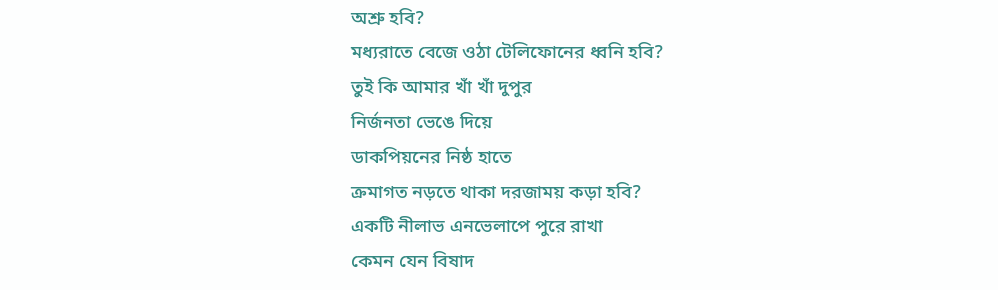অশ্রু হবি?
মধ্যরাতে বেজে ওঠা টেলিফোনের ধ্বনি হবি?
তুই কি আমার খাঁ খাঁ দুপুর
নির্জনতা ভেঙে দিয়ে
ডাকপিয়নের নিষ্ঠ হাতে
ক্রমাগত নড়তে থাকা দরজাময় কড়া হবি?
একটি নীলাভ এনভেলাপে পুরে রাখা
কেমন যেন বিষাদ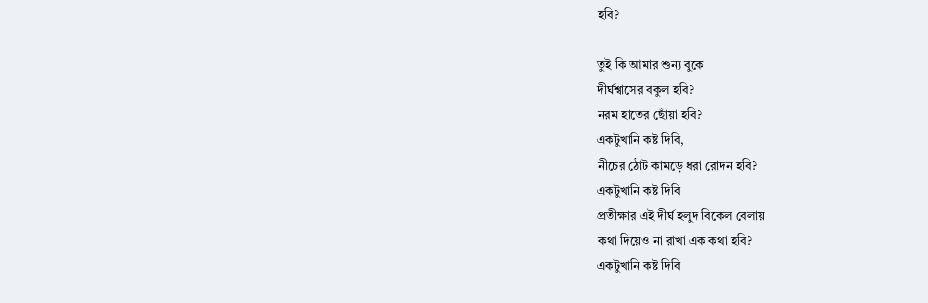হবি?

তুই কি আমার শুন্য বুকে
দীর্ঘশ্বাসের বকুল হবি?
নরম হাতের ছোঁয়া হবি?
একটুখানি কষ্ট দিবি,
নীচের ঠোট কামড়ে ধরা রোদন হবি?
একটুখানি কষ্ট দিবি
প্রতীক্ষার এই দীর্ঘ হলুদ বিকেল বেলায়
কথা দিয়েও না রাখা এক কথা হবি?
একটুখানি কষ্ট দিবি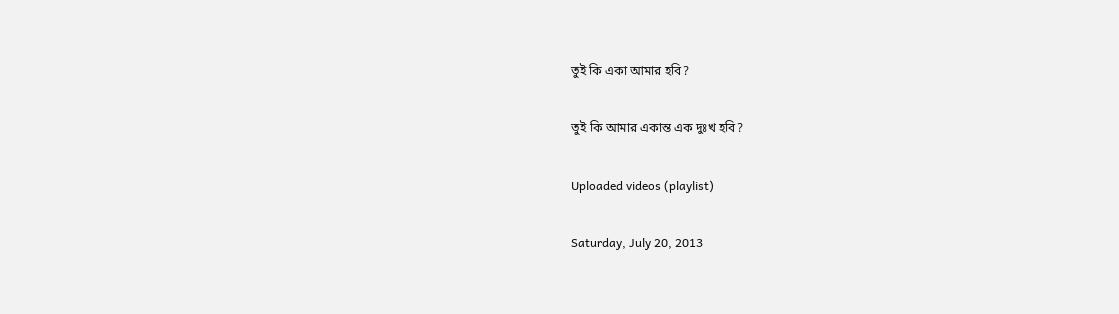তুই কি একা আমার হবি?

তুই কি আমার একান্ত এক দুঃখ হবি?

Uploaded videos (playlist)

Saturday, July 20, 2013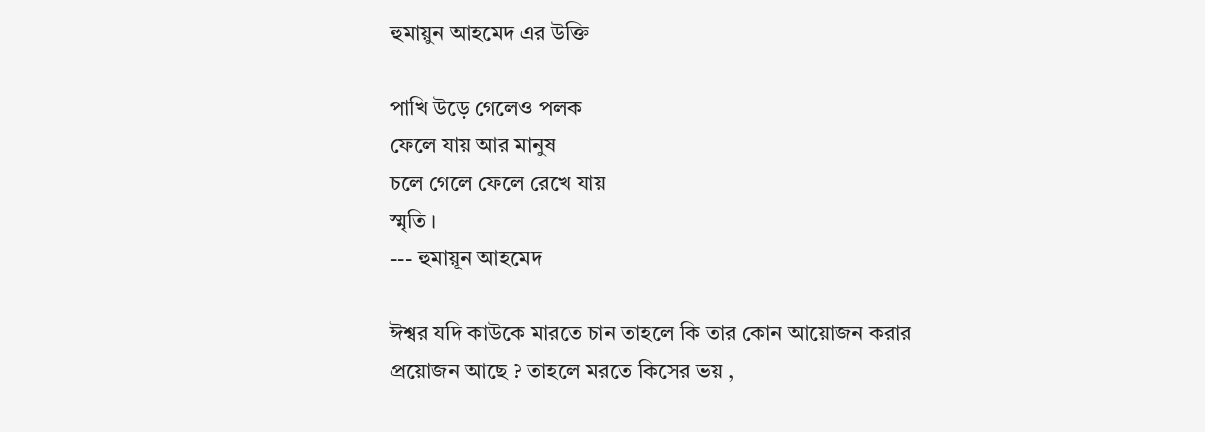হুমায়ুন আহমেদ এর উক্তি

পাখি উড়ে গেলেও পলক
ফেলে যায় আর মানুষ
চলে গেলে ফেলে রেখে যায়
স্মৃতি ।
--- হুমায়ূন আহমেদ

ঈশ্বর যদি কাউকে মারতে চান তাহলে কি তার কোন আয়োজন করার প্রয়োজন আছে ? তাহলে মরতে কিসের ভয় ,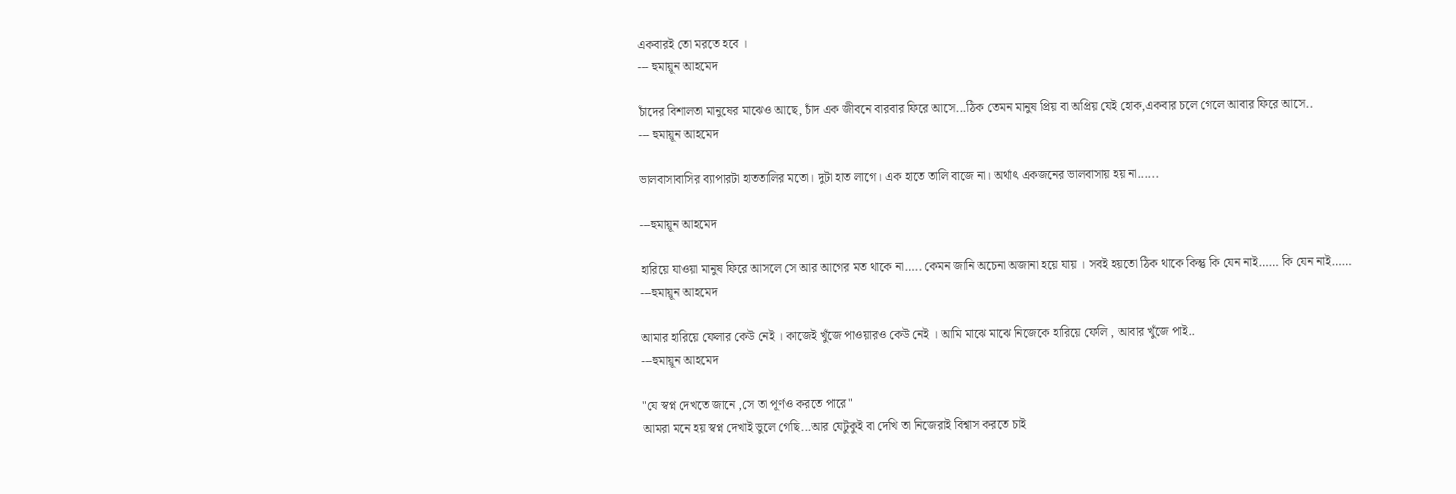একবারই তো মরতে হবে ।
--- হুমায়ূন আহমেদ

চাঁদের বিশালতা মানুষের মাঝেও আছে, চাঁদ এক জীবনে বারবার ফিরে আসে...ঠিক তেমন মানুষ প্রিয় বা অপ্রিয় যেই হোক,একবার চলে গেলে আবার ফিরে আসে..
--- হুমায়ূন আহমেদ

ভালবাসাবাসির ব্যাপারটা হাততালির মতো। দুটা হাত লাগে। এক হাতে তালি বাজে না। অর্থাৎ একজনের ভালবাসায় হয় না......

---হুমায়ূন আহমেদ

হারিয়ে যাওয়া মানুষ ফিরে আসলে সে আর আগের মত থাকে না….. কেমন জানি অচেনা অজানা হয়ে যায় । সবই হয়তো ঠিক থাকে কিন্তু কি যেন নাই…… কি যেন নাই……
---হুমায়ূন আহমেদ

আমার হারিয়ে ফেলার কেউ নেই । কাজেই খুঁজে পাওয়ারও কেউ নেই । আমি মাঝে মাঝে নিজেকে হারিয়ে ফেলি , আবার খুঁজে পাই..
---হুমায়ূন আহমেদ

"যে স্বপ্ন দেখতে জানে ,সে তা পূর্ণও করতে পারে"
আমরা মনে হয় স্বপ্ন দেখাই ভুলে গেছি...আর যেটুকুই বা দেখি তা নিজেরাই বিশ্বাস করতে চাই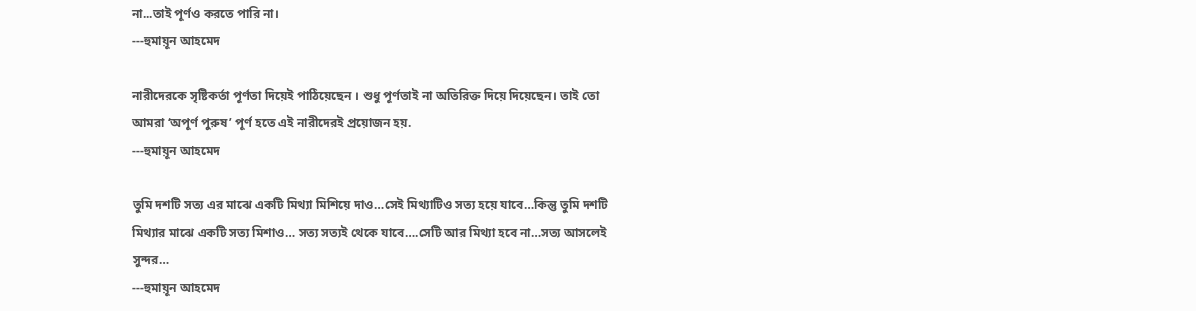না...তাই পূর্ণও করতে পারি না।
---হুমায়ূন আহমেদ

নারীদেরকে সৃষ্টিকর্তা পূর্ণতা দিয়েই পাঠিয়েছেন । শুধু পূর্ণতাই না অতিরিক্ত দিয়ে দিয়েছেন। তাই তো আমরা ‘অপূর্ণ পুরুষ’ পূর্ণ হতে এই নারীদেরই প্রয়োজন হয়.
---হুমায়ূন আহমেদ

তুমি দশটি সত্য এর মাঝে একটি মিথ্যা মিশিয়ে দাও…সেই মিথ্যাটিও সত্য হয়ে যাবে…কিন্তু তুমি দশটি মিথ্যার মাঝে একটি সত্য মিশাও… সত্য সত্যই থেকে যাবে….সেটি আর মিথ্যা হবে না…সত্য আসলেই সুন্দর…
---হুমায়ূন আহমেদ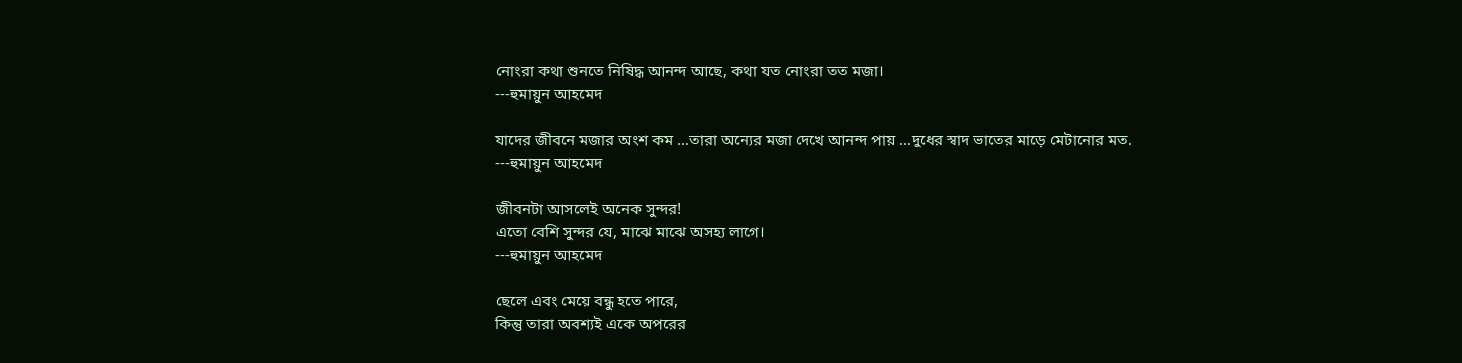নোংরা কথা শুনতে নিষিদ্ধ আনন্দ আছে, কথা যত নোংরা তত মজা।
---হুমায়ুন আহমেদ

যাদের জীবনে মজার অংশ কম …তারা অন্যের মজা দেখে আনন্দ পায় …দুধের স্বাদ ভাতের মাড়ে মেটানোর মত.
---হুমায়ুন আহমেদ

জীবনটা আসলেই অনেক সুন্দর!
এতো বেশি সুন্দর যে, মাঝে মাঝে অসহ্য লাগে।
---হুমায়ুন আহমেদ

ছেলে এবং মেয়ে বন্ধু হতে পারে,
কিন্তু তারা অবশ্যই একে অপরের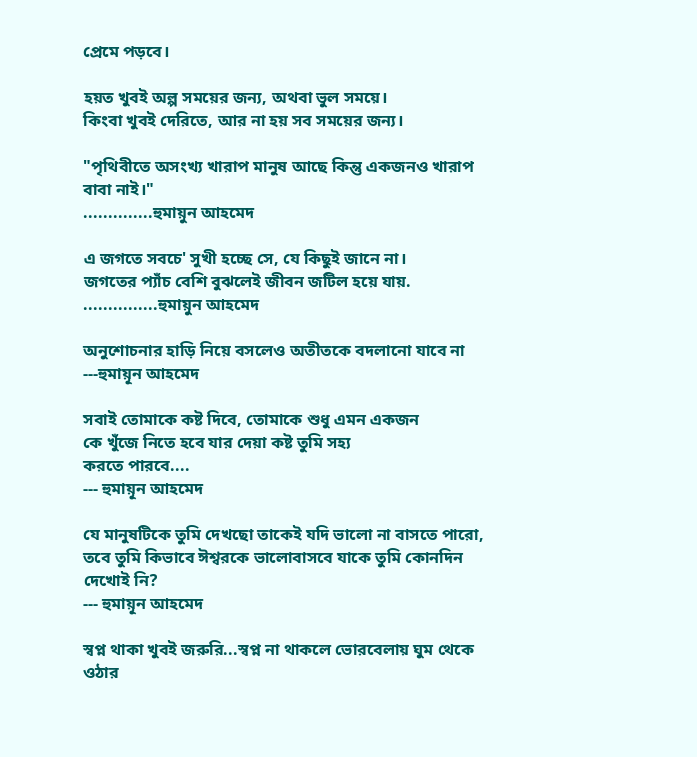প্রেমে পড়বে।

হয়ত খুবই অল্প সময়ের জন্য, অথবা ভুল সময়ে।
কিংবা খুবই দেরিতে, আর না হয় সব সময়ের জন্য।

"পৃথিবীতে অসংখ্য খারাপ মানুষ আছে কিন্তু একজনও খারাপ বাবা নাই।"
..............হুমায়ুন আহমেদ

এ জগতে সবচে' সুখী হচ্ছে সে, যে কিছুই জানে না।
জগতের প্যাঁচ বেশি বুঝলেই জীবন জটিল হয়ে যায়.
...............হুমায়ুন আহমেদ

অনুশোচনার হাড়ি নিয়ে বসলেও অতীতকে বদলানো যাবে না
---হুমায়ূন আহমেদ

সবাই তোমাকে কষ্ট দিবে, তোমাকে শুধু এমন একজন
কে খুঁজে নিতে হবে যার দেয়া কষ্ট তুমি সহ্য
করতে পারবে....
--- হুমায়ূন আহমেদ

যে মানুষটিকে তুমি দেখছো তাকেই যদি ভালো না বাসতে পারো,
তবে তুমি কিভাবে ঈশ্বরকে ভালোবাসবে যাকে তুমি কোনদিন দেখোই নি?
--- হুমায়ূন আহমেদ

স্বপ্ন থাকা খুবই জরুরি...স্বপ্ন না থাকলে ভোরবেলায় ঘুম থেকে ওঠার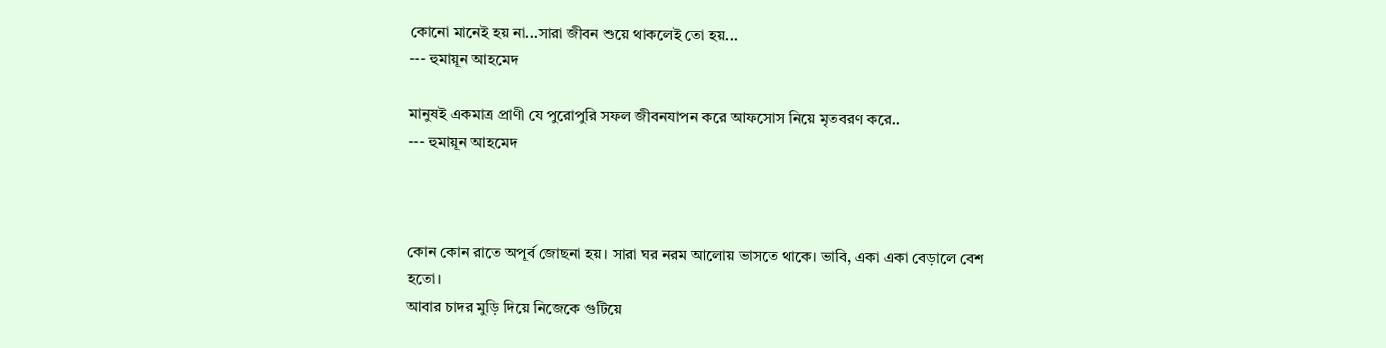কোনো মানেই হয় না...সারা জীবন শুয়ে থাকলেই তো হয়...
--- হুমায়ূন আহমেদ

মানুষই একমাত্র প্রাণী যে পুরোপুরি সফল জীবনযাপন করে আফসোস নিয়ে মৃতবরণ করে..
--- হুমায়ূন আহমেদ



কোন কোন রাতে অপূর্ব জোছনা হয়। সারা ঘর নরম আলোয় ভাসতে থাকে। ভাবি, একা একা বেড়ালে বেশ হতো।
আবার চাদর মুড়ি দিয়ে নিজেকে গুটিয়ে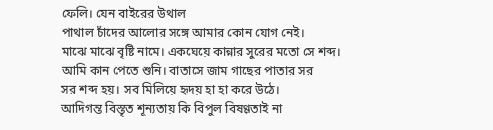ফেলি। যেন বাইরের উথাল
পাথাল চাঁদের আলোর সঙ্গে আমার কোন যোগ নেই।
মাঝে মাঝে বৃষ্টি নামে। একঘেয়ে কান্নার সুরের মতো সে শব্দ।
আমি কান পেতে শুনি। বাতাসে জাম গাছের পাতার সর
সর শব্দ হয়। সব মিলিয়ে হৃদয় হা হা করে উঠে।
আদিগন্ত বিস্তৃত শূন্যতায় কি বিপুল বিষণ্ণতাই না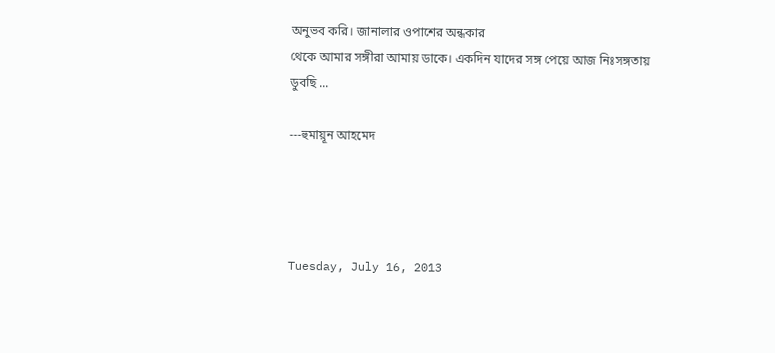অনুভব করি। জানালার ওপাশের অন্ধকার
থেকে আমার সঙ্গীরা আমায় ডাকে। একদিন যাদের সঙ্গ পেয়ে আজ নিঃসঙ্গতায় ডুবছি ...

---হুমায়ূন আহমেদ




Tuesday, July 16, 2013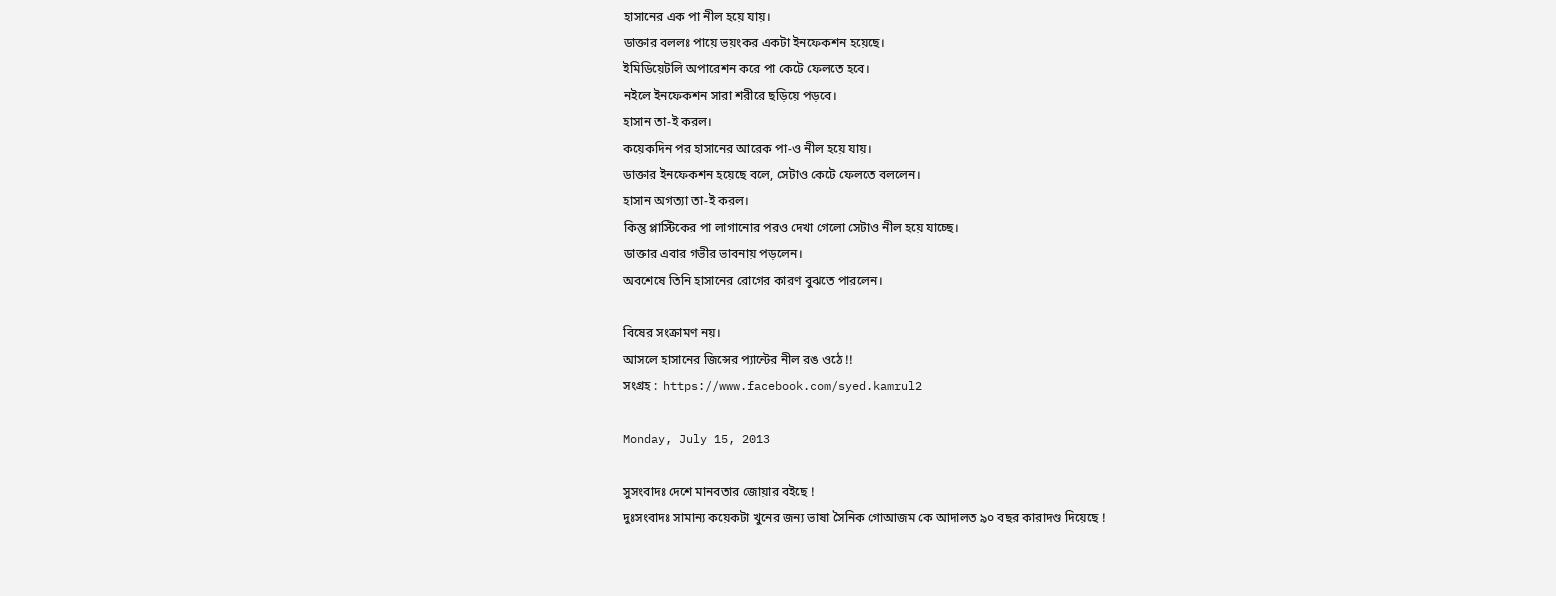হাসানের এক পা নীল হয়ে যায়।
ডাক্তার বললঃ পায়ে ভয়ংকর একটা ইনফেকশন হয়েছে।
ইমিডিয়েটলি অপারেশন করে পা কেটে ফেলতে হবে।
নইলে ইনফেকশন সারা শরীরে ছড়িয়ে পড়বে।
হাসান তা-ই করল।
কয়েকদিন পর হাসানের আরেক পা-ও নীল হয়ে যায়।
ডাক্তার ইনফেকশন হয়েছে বলে, সেটাও কেটে ফেলতে বললেন।
হাসান অগত্যা তা-ই করল।
কিন্তু প্লাস্টিকের পা লাগানোর পরও দেখা গেলো সেটাও নীল হয়ে যাচ্ছে।
ডাক্তার এবার গভীর ভাবনায় পড়লেন।
অবশেষে তিনি হাসানের রোগের কারণ বুঝতে পারলেন।

বিষের সংক্রামণ নয়।
আসলে হাসানের জিন্সের প্যান্টের নীল রঙ ওঠে !!
সংগ্রহ :  https://www.facebook.com/syed.kamrul2

Monday, July 15, 2013

সুসংবাদঃ দেশে মানবতার জোয়ার বইছে !
দুঃসংবাদঃ সামান্য কয়েকটা খুনের জন্য ভাষা সৈনিক গোআজম কে আদালত ৯০ বছর কারাদণ্ড দিয়েছে !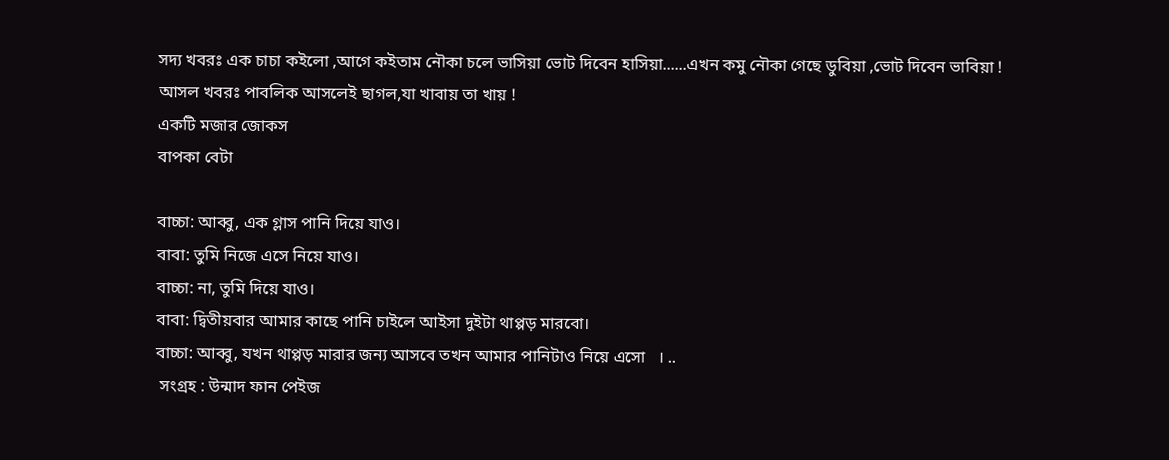সদ্য খবরঃ এক চাচা কইলো ,আগে কইতাম নৌকা চলে ভাসিয়া ভোট দিবেন হাসিয়া......এখন কমু নৌকা গেছে ডুবিয়া ,ভোট দিবেন ভাবিয়া !
আসল খবরঃ পাবলিক আসলেই ছাগল,যা খাবায় তা খায় !
একটি মজার জোকস
বাপকা বেটা

বাচ্চা: আব্বু, এক গ্লাস পানি দিয়ে যাও।
বাবা: তুমি নিজে এসে নিয়ে যাও।
বাচ্চা: না, তুমি দিয়ে যাও।
বাবা: দ্বিতীয়বার আমার কাছে পানি চাইলে আইসা দুইটা থাপ্পড় মারবো।
বাচ্চা: আব্বু, যখন থাপ্পড় মারার জন্য আসবে তখন আমার পানিটাও নিয়ে এসো   । ..
 সংগ্রহ : উন্মাদ ফান পেইজ